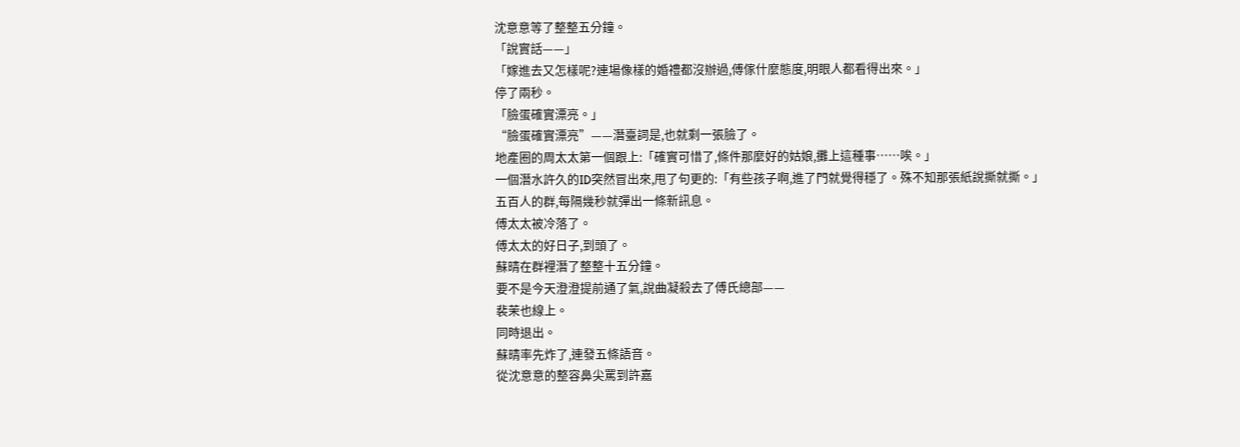沈意意等了整整五分鐘。
「說實話——」
「嫁進去又怎樣呢?連場像樣的婚禮都沒辦過,傅傢什麼態度,明眼人都看得出來。」
停了兩秒。
「臉蛋確實漂亮。」
“臉蛋確實漂亮”——潛臺詞是,也就剩一張臉了。
地產圈的周太太第一個跟上:「確實可惜了,條件那麼好的姑娘,攤上這種事……唉。」
一個潛水許久的ID突然冒出來,甩了句更的:「有些孩子啊,進了門就覺得穩了。殊不知那張紙說撕就撕。」
五百人的群,每隔幾秒就彈出一條新訊息。
傅太太被冷落了。
傅太太的好日子,到頭了。
蘇晴在群裡潛了整整十五分鐘。
要不是今天澄澄提前通了氣,說曲凝殺去了傅氏總部——
裴茉也線上。
同時退出。
蘇晴率先炸了,連發五條語音。
從沈意意的整容鼻尖罵到許嘉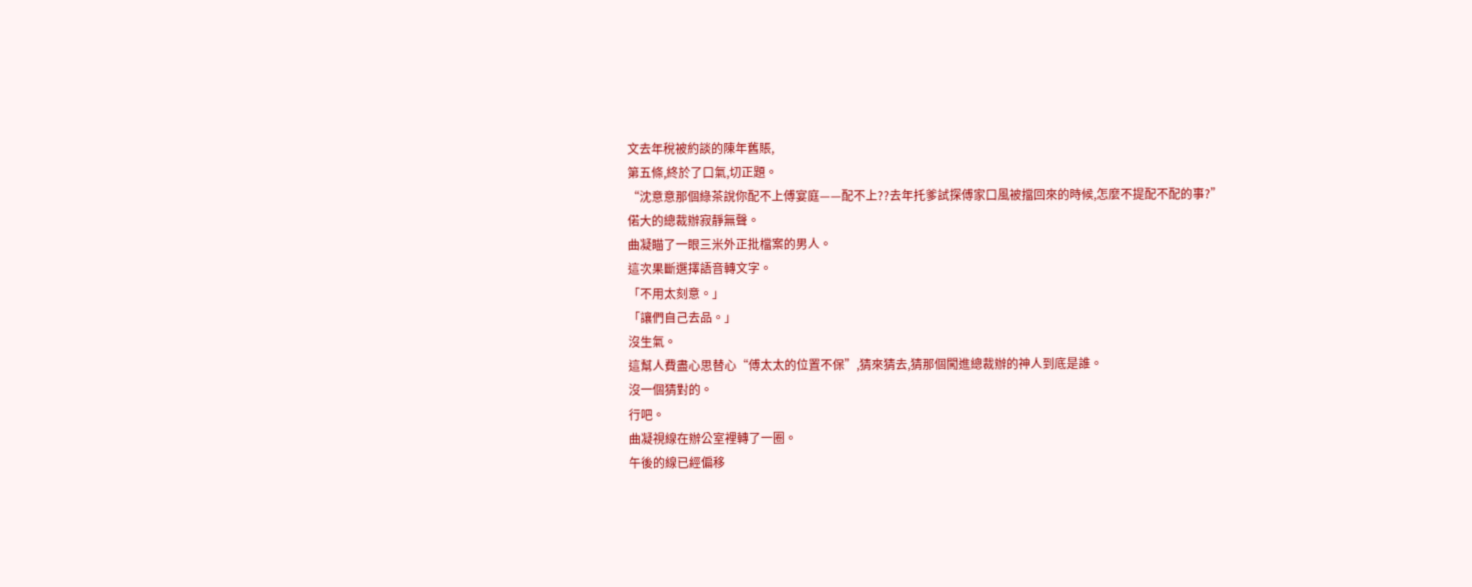文去年稅被約談的陳年舊賬,
第五條,終於了口氣,切正題。
“沈意意那個綠茶說你配不上傅宴庭——配不上??去年托爹試探傅家口風被擋回來的時候,怎麼不提配不配的事?”
偌大的總裁辦寂靜無聲。
曲凝瞄了一眼三米外正批檔案的男人。
這次果斷選擇語音轉文字。
「不用太刻意。」
「讓們自己去品。」
沒生氣。
這幫人費盡心思替心“傅太太的位置不保”,猜來猜去,猜那個闖進總裁辦的神人到底是誰。
沒一個猜對的。
行吧。
曲凝視線在辦公室裡轉了一圈。
午後的線已經偏移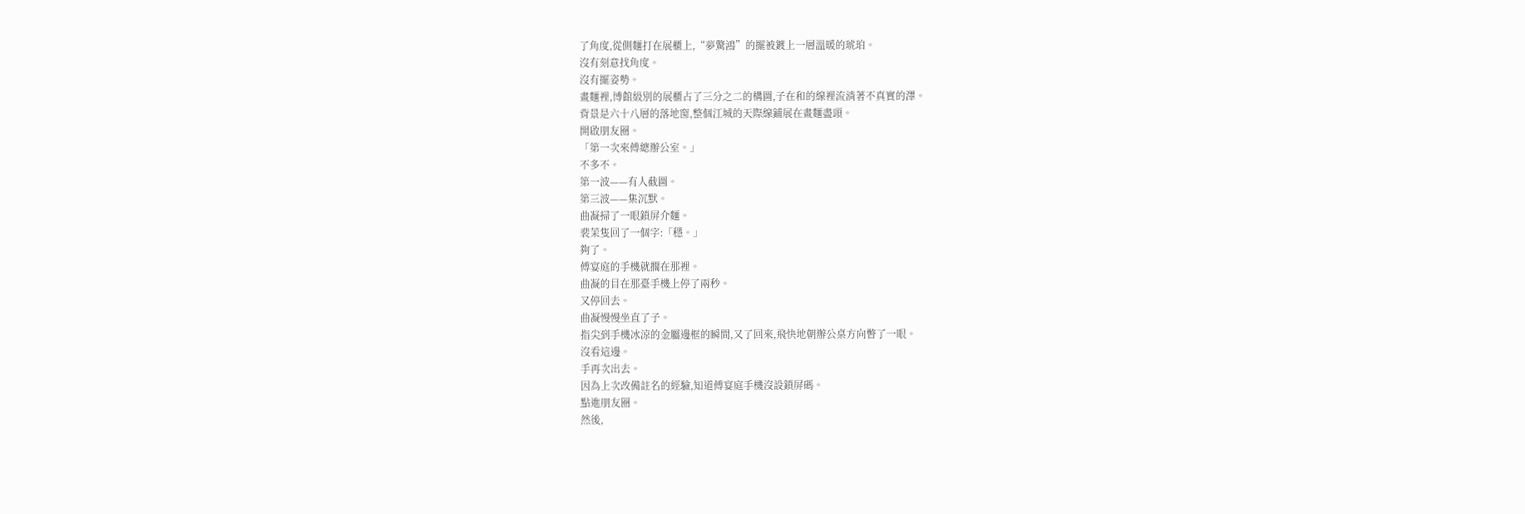了角度,從側麵打在展櫃上,“夢驚鴻”的擺被鍍上一層溫暖的琥珀。
沒有刻意找角度。
沒有擺姿勢。
畫麵裡,博館級別的展櫃占了三分之二的構圖,子在和的線裡流淌著不真實的澤。
背景是六十八層的落地窗,整個江城的天際線鋪展在畫麵盡頭。
開啟朋友圈。
「第一次來傅總辦公室。」
不多不。
第一波——有人截圖。
第三波——集沉默。
曲凝掃了一眼鎖屏介麵。
裴茉隻回了一個字:「穩。」
夠了。
傅宴庭的手機就擱在那裡。
曲凝的目在那臺手機上停了兩秒。
又停回去。
曲凝慢慢坐直了子。
指尖到手機冰涼的金屬邊框的瞬間,又了回來,飛快地朝辦公桌方向瞥了一眼。
沒看這邊。
手再次出去。
因為上次改備註名的經驗,知道傅宴庭手機沒設鎖屏碼。
點進朋友圈。
然後,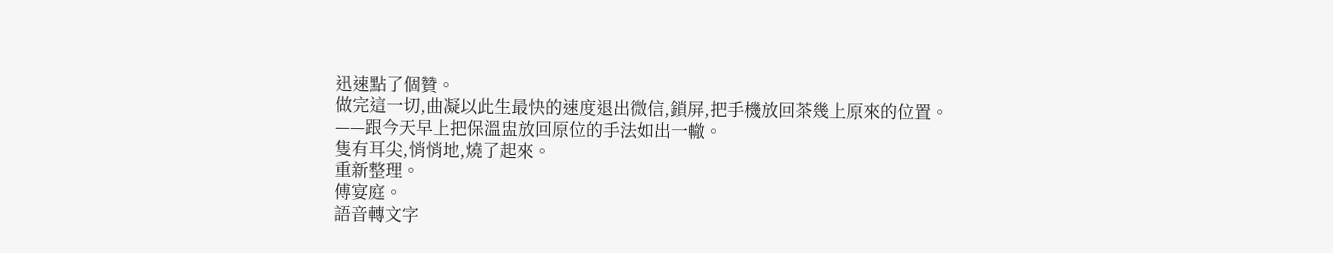迅速點了個贊。
做完這一切,曲凝以此生最快的速度退出微信,鎖屏,把手機放回茶幾上原來的位置。
——跟今天早上把保溫盅放回原位的手法如出一轍。
隻有耳尖,悄悄地,燒了起來。
重新整理。
傅宴庭。
語音轉文字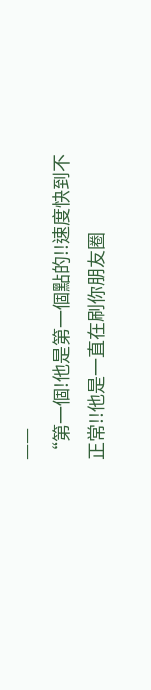——
“第一個!他是第一個點的!!速度快到不正常!!他是一直在刷你朋友圈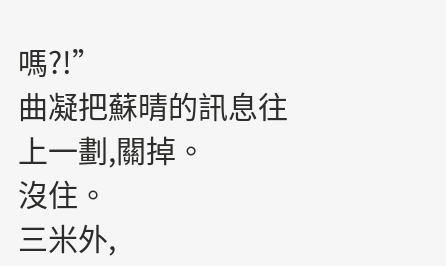嗎?!”
曲凝把蘇晴的訊息往上一劃,關掉。
沒住。
三米外,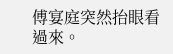傅宴庭突然抬眼看過來。